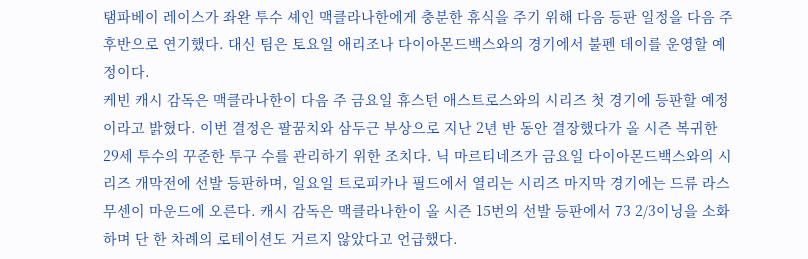탬파베이 레이스가 좌완 투수 셰인 맥클라나한에게 충분한 휴식을 주기 위해 다음 등판 일정을 다음 주 후반으로 연기했다. 대신 팀은 토요일 애리조나 다이아몬드백스와의 경기에서 불펜 데이를 운영할 예정이다.
케빈 캐시 감독은 맥클라나한이 다음 주 금요일 휴스턴 애스트로스와의 시리즈 첫 경기에 등판할 예정이라고 밝혔다. 이번 결정은 팔꿈치와 삼두근 부상으로 지난 2년 반 동안 결장했다가 올 시즌 복귀한 29세 투수의 꾸준한 투구 수를 관리하기 위한 조치다. 닉 마르티네즈가 금요일 다이아몬드백스와의 시리즈 개막전에 선발 등판하며, 일요일 트로피카나 필드에서 열리는 시리즈 마지막 경기에는 드류 라스무센이 마운드에 오른다. 캐시 감독은 맥클라나한이 올 시즌 15번의 선발 등판에서 73 2/3이닝을 소화하며 단 한 차례의 로테이션도 거르지 않았다고 언급했다.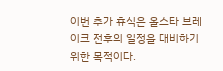이번 추가 휴식은 올스타 브레이크 전후의 일정을 대비하기 위한 목적이다.